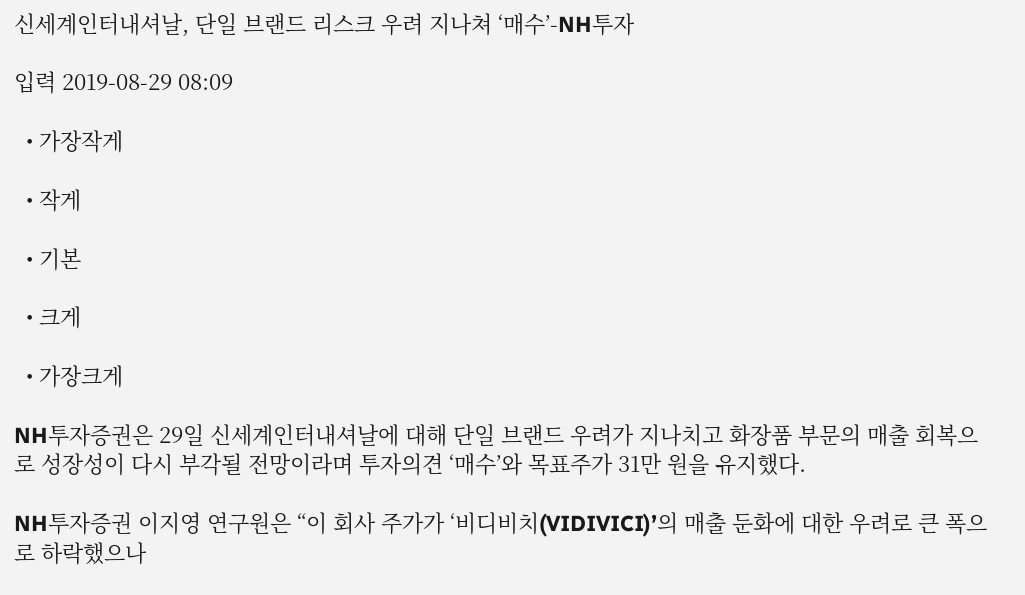신세계인터내셔날, 단일 브랜드 리스크 우려 지나쳐 ‘매수’-NH투자

입력 2019-08-29 08:09

  • 가장작게

  • 작게

  • 기본

  • 크게

  • 가장크게

NH투자증권은 29일 신세계인터내셔날에 대해 단일 브랜드 우려가 지나치고 화장품 부문의 매출 회복으로 성장성이 다시 부각될 전망이라며 투자의견 ‘매수’와 목표주가 31만 원을 유지했다.

NH투자증권 이지영 연구원은 “이 회사 주가가 ‘비디비치(VIDIVICI)’의 매출 둔화에 대한 우려로 큰 폭으로 하락했으나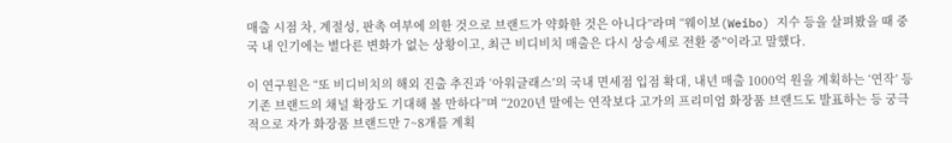매출 시점 차, 계절성, 판촉 여부에 의한 것으로 브랜드가 약화한 것은 아니다”라며 “웨이보(Weibo) 지수 등을 살펴봤을 때 중국 내 인기에는 별다른 변화가 없는 상황이고, 최근 비디비치 매출은 다시 상승세로 전환 중”이라고 말했다.

이 연구원은 “또 비디비치의 해외 진출 추진과 ‘아워글래스’의 국내 면세점 입점 확대, 내년 매출 1000억 원을 계획하는 ‘연작’ 등 기존 브랜드의 채널 확장도 기대해 볼 만하다”며 “2020년 말에는 연작보다 고가의 프리미엄 화장품 브랜드도 발표하는 등 궁극적으로 자가 화장품 브랜드만 7~8개를 계획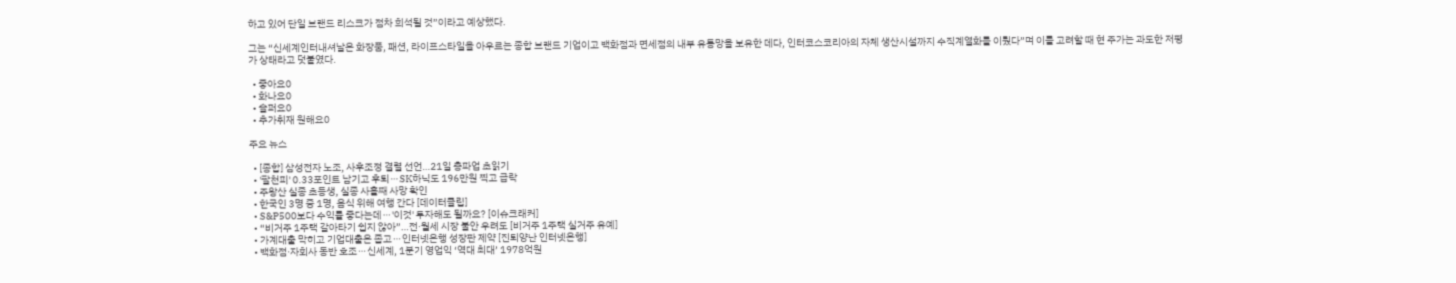하고 있어 단일 브랜드 리스크가 점차 희석될 것”이라고 예상했다.

그는 “신세계인터내셔날은 화장품, 패션, 라이프스타일을 아우르는 종합 브랜드 기업이고 백화점과 면세점의 내부 유통망을 보유한 데다, 인터코스코리아의 자체 생산시설까지 수직계열화를 이뤘다”며 이를 고려할 때 현 주가는 과도한 저평가 상태라고 덧붙였다.

  • 좋아요0
  • 화나요0
  • 슬퍼요0
  • 추가취재 원해요0

주요 뉴스

  • [종합] 삼성전자 노조, 사후조정 결렬 선언…21일 총파업 초읽기
  • '팔천피' 0.33포인트 남기고 후퇴⋯SK하닉도 196만원 찍고 급락
  • 주왕산 실종 초등생, 실종 사흘째 사망 확인
  • 한국인 3명 중 1명, 음식 위해 여행 간다 [데이터클립]
  • S&P500보다 수익률 좋다는데⋯'이것' 투자해도 될까요? [이슈크래커]
  • “비거주 1주택 갈아타기 쉽지 않아”…전·월세 시장 불안 우려도 [비거주 1주택 실거주 유예]
  • 가계대출 막히고 기업대출은 좁고⋯인터넷은행 성장판 제약 [진퇴양난 인터넷은행]
  • 백화점·자회사 동반 호조⋯신세계, 1분기 영업익 ‘역대 최대’ 1978억원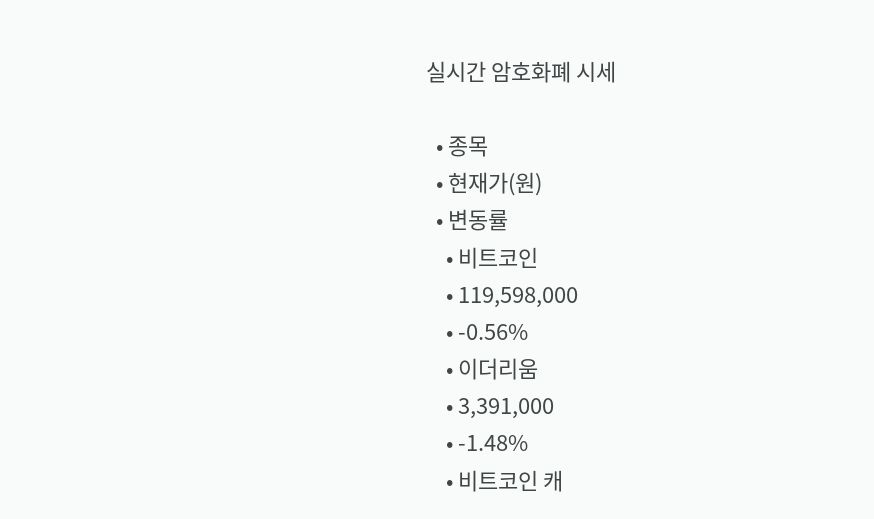실시간 암호화폐 시세

  • 종목
  • 현재가(원)
  • 변동률
    • 비트코인
    • 119,598,000
    • -0.56%
    • 이더리움
    • 3,391,000
    • -1.48%
    • 비트코인 캐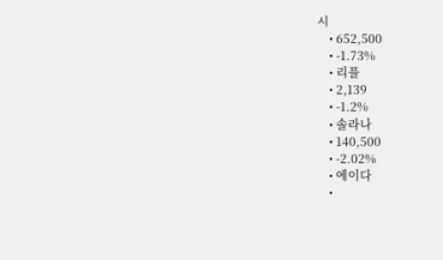시
    • 652,500
    • -1.73%
    • 리플
    • 2,139
    • -1.2%
    • 솔라나
    • 140,500
    • -2.02%
    • 에이다
    •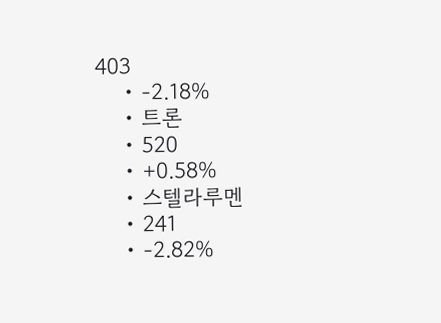403
    • -2.18%
    • 트론
    • 520
    • +0.58%
    • 스텔라루멘
    • 241
    • -2.82%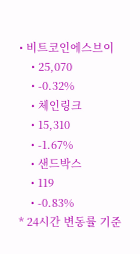• 비트코인에스브이
    • 25,070
    • -0.32%
    • 체인링크
    • 15,310
    • -1.67%
    • 샌드박스
    • 119
    • -0.83%
* 24시간 변동률 기준